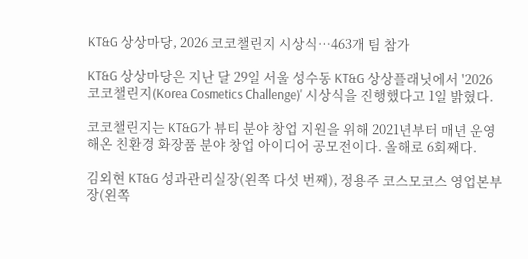KT&G 상상마당, 2026 코코챌린지 시상식…463개 팀 참가

KT&G 상상마당은 지난 달 29일 서울 성수동 KT&G 상상플래닛에서 '2026 코코챌린지(Korea Cosmetics Challenge)' 시상식을 진행했다고 1일 밝혔다.

코코챌린지는 KT&G가 뷰티 분야 창업 지원을 위해 2021년부터 매년 운영해온 친환경 화장품 분야 창업 아이디어 공모전이다. 올해로 6회째다.

김외현 KT&G 성과관리실장(왼쪽 다섯 번째), 정용주 코스모코스 영업본부장(왼쪽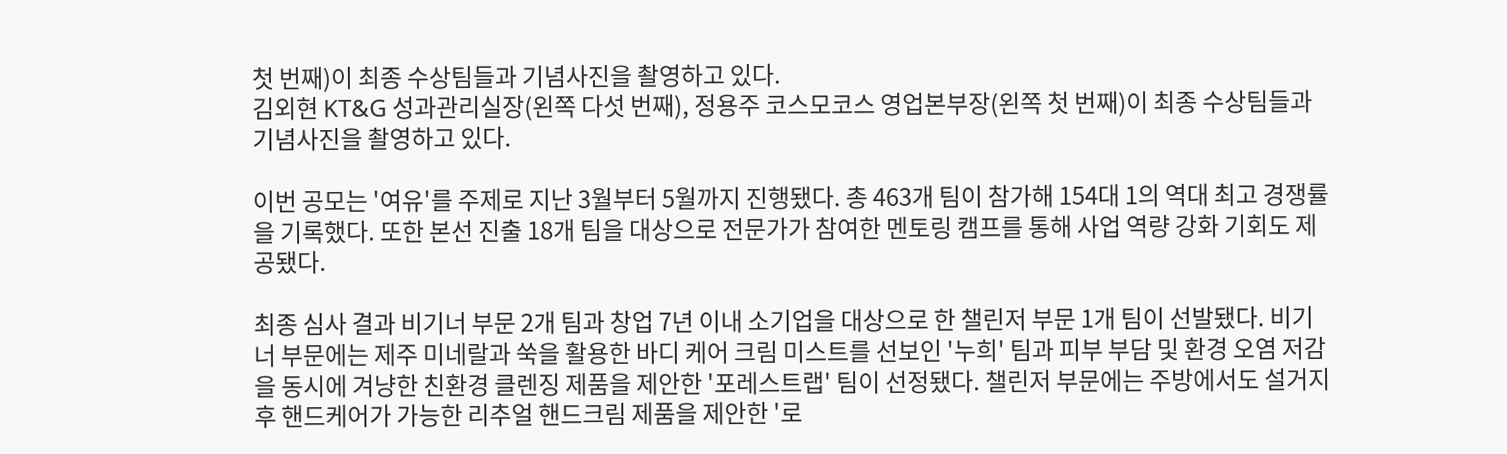첫 번째)이 최종 수상팀들과 기념사진을 촬영하고 있다.
김외현 KT&G 성과관리실장(왼쪽 다섯 번째), 정용주 코스모코스 영업본부장(왼쪽 첫 번째)이 최종 수상팀들과 기념사진을 촬영하고 있다.

이번 공모는 '여유'를 주제로 지난 3월부터 5월까지 진행됐다. 총 463개 팀이 참가해 154대 1의 역대 최고 경쟁률을 기록했다. 또한 본선 진출 18개 팀을 대상으로 전문가가 참여한 멘토링 캠프를 통해 사업 역량 강화 기회도 제공됐다.

최종 심사 결과 비기너 부문 2개 팀과 창업 7년 이내 소기업을 대상으로 한 챌린저 부문 1개 팀이 선발됐다. 비기너 부문에는 제주 미네랄과 쑥을 활용한 바디 케어 크림 미스트를 선보인 '누희' 팀과 피부 부담 및 환경 오염 저감을 동시에 겨냥한 친환경 클렌징 제품을 제안한 '포레스트랩' 팀이 선정됐다. 챌린저 부문에는 주방에서도 설거지 후 핸드케어가 가능한 리추얼 핸드크림 제품을 제안한 '로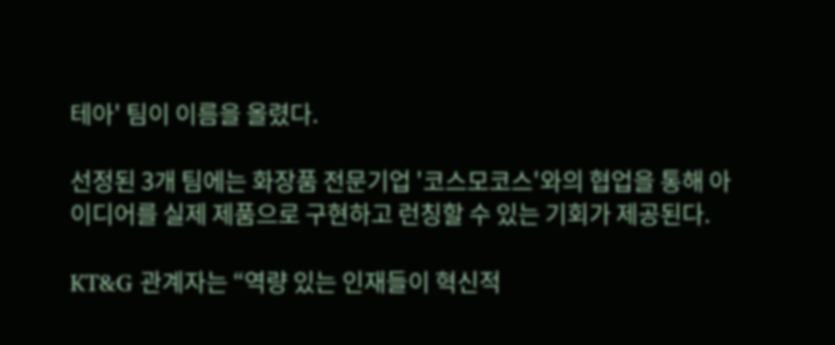테아' 팀이 이름을 올렸다.

선정된 3개 팀에는 화장품 전문기업 '코스모코스'와의 협업을 통해 아이디어를 실제 제품으로 구현하고 런칭할 수 있는 기회가 제공된다.

KT&G 관계자는 “역량 있는 인재들이 혁신적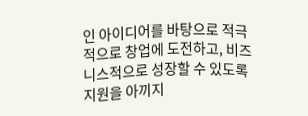인 아이디어를 바탕으로 적극적으로 창업에 도전하고, 비즈니스적으로 성장할 수 있도록 지원을 아끼지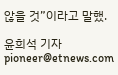않을 것”이라고 말했.

윤희석 기자 pioneer@etnews.com